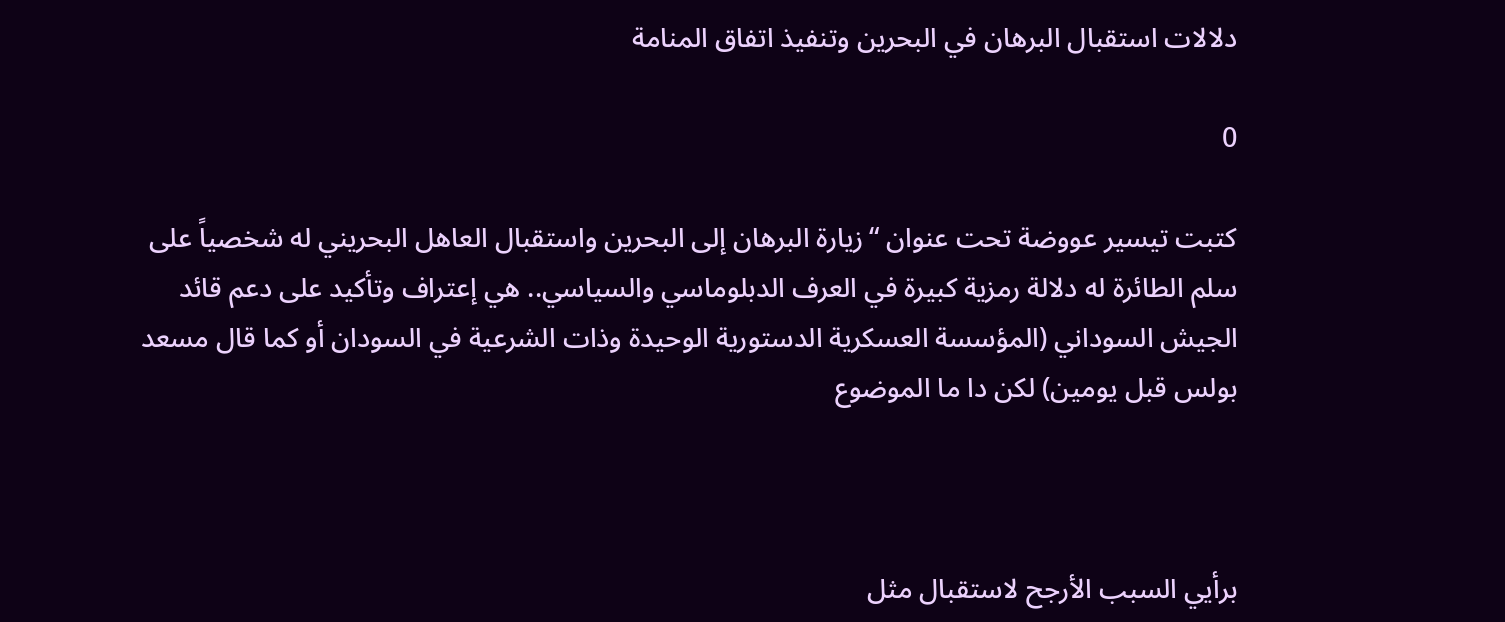دلالات استقبال البرهان في البحرين وتنفيذ اتفاق المنامة

0

كتبت تيسير عووضة تحت عنوان “زيارة البرهان إلى البحرين واستقبال العاهل البحريني له شخصياً على سلم الطائرة له دلالة رمزية كبيرة في العرف الدبلوماسي والسياسي.. هي إعتراف وتأكيد على دعم قائد الجيش السوداني (المؤسسة العسكرية الدستورية الوحيدة وذات الشرعية في السودان أو كما قال مسعد بولس قبل يومين) لكن دا ما الموضوع



برأيي السبب الأرجح لاستقبال مثل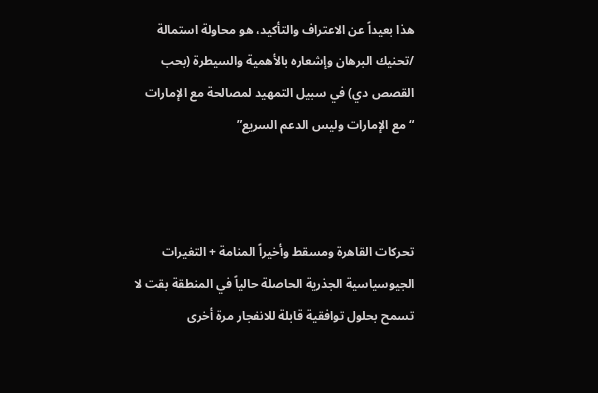هذا بعيداً عن الاعتراف والتأكيد، هو محاولة استمالة /تحنيك البرهان وإشعاره بالأهمية والسيطرة (بحب القصص دي) في سبيل التمهيد لمصالحة مع الإمارات “مع الإمارات وليس الدعم السريع”



تحركات القاهرة ومسقط وأخيراً المنامة + التغيرات الجيوسياسية الجذرية الحاصلة حالياً في المنطقة بقت لا تسمح بحلول توافقية قابلة للانفجار مرة أخرى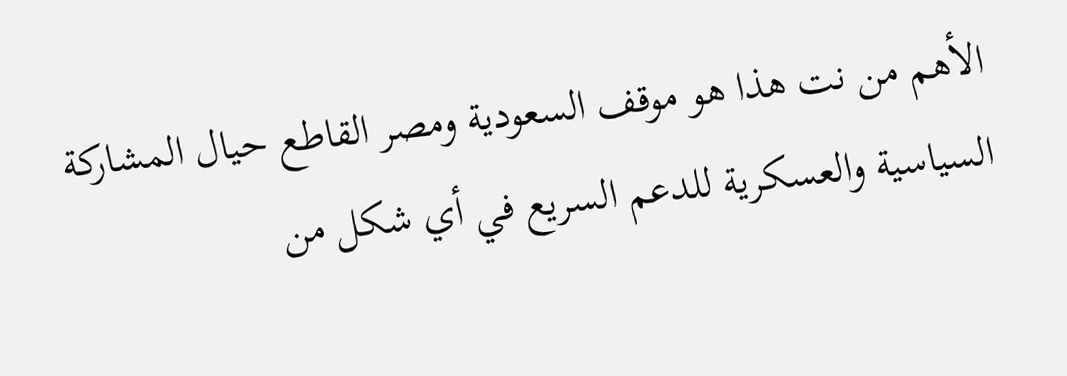الأهم من نت هذا هو موقف السعودية ومصر القاطع حيال المشاركة السياسية والعسكرية للدعم السريع في أي شكل من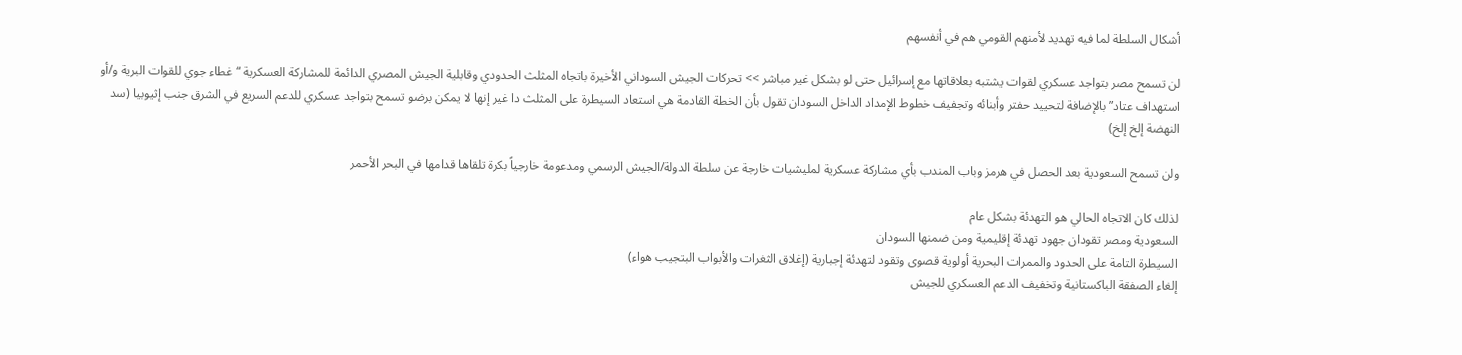أشكال السلطة لما فيه تهديد لأمنهم القومي هم في أنفسهم

لن تسمح مصر بتواجد عسكري لقوات يشتبه بعلاقاتها مع إسرائيل حتى لو بشكل غير مباشر >> تحركات الجيش السوداني الأخيرة باتجاه المثلث الحدودي وقابلية الجيش المصري الدائمة للمشاركة العسكرية “غطاء جوي للقوات البرية و/أو استهداف عتاد” بالإضافة لتحييد حفتر وأبنائه وتجفيف خطوط الإمداد الداخل السودان تقول بأن الخطة القادمة هي استعاد السيطرة على المثلث دا غير إنها لا يمكن برضو تسمح بتواجد عسكري للدعم السريع في الشرق جنب إثيوبيا (سد النهضة إلخ إلخ)

ولن تسمح السعودية بعد الحصل في هرمز وباب المندب بأي مشاركة عسكرية لمليشيات خارجة عن سلطة الدولة/الجيش الرسمي ومدعومة خارجياً بكرة تلقاها قدامها في البحر الأحمر

لذلك كان الاتجاه الحالي هو التهدئة بشكل عام
السعودية ومصر تقودان جهود تهدئة إقليمية ومن ضمنها السودان
السيطرة التامة على الحدود والممرات البحرية أولوية قصوى وتقود لتهدئة إجبارية (إغلاق الثغرات والأبواب البتجيب هواء)
إلغاء الصفقة الباكستانية وتخفيف الدعم العسكري للجيش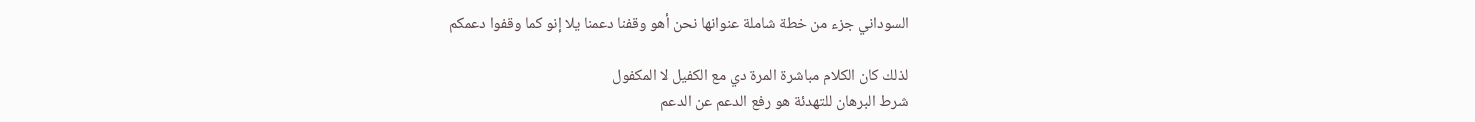السوداني جزء من خطة شاملة عنوانها نحن أهو وقفنا دعمنا يلا إنو كما وقفوا دعمكم

لذلك كان الكلام مباشرة المرة دي مع الكفيل لا المكفول
شرط البرهان للتهدئة هو رفع الدعم عن الدعم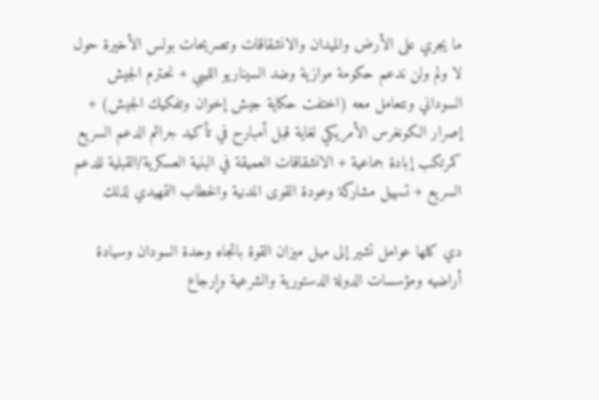ما يجري على الأرض والميدان والانشقاقات وتصريحات بولس الأخيرة حول لا ولم ولن ندعم حكومة موازية وضد السيناريو الليبي + نحترم الجيش السوداني ونتعامل معه (اختفت حكاية جيش إخوان وتفكيك الجيش) + إصرار الكونغرس الأمريكي لغاية قبل أمبارح في تأكيد جرائم الدعم السريع كمرتكب إبادة جماعية + الانشقاقات العميقة في البنية العسكرية/القبلية للدعم السريع + تسهيل مشاركة وعودة القوى المدنية والخطاب التمهيدي لذلك

دي كلها عوامل تشير إلى ميل ميزان القوة باتجاه وحدة السودان وسيادة أراضيه ومؤسسات الدولة الدستورية والشرعية وإرجاع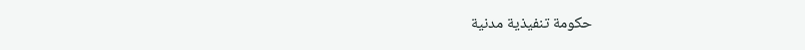حكومة تنفيذية مدنية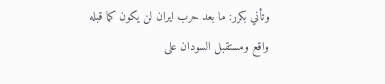وتأني بكرر: ما بعد حرب ايران لن يكون كما قبله
واقع ومستقبل السودان على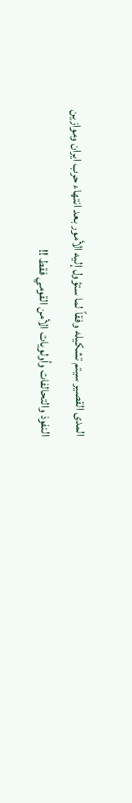المدى القصير سيتم تشكيله وفقاً لما ستؤول إليه الأمور بعد انتهاء حرب ايران وموازين النفوذ والتحالفات وأولويات الأمن القومي فقط !!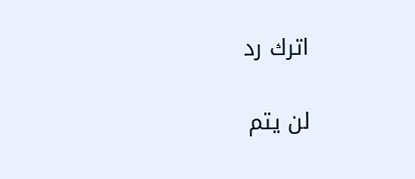اترك رد

لن يتم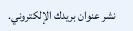نشر عنوان بريدك الإلكتروني.